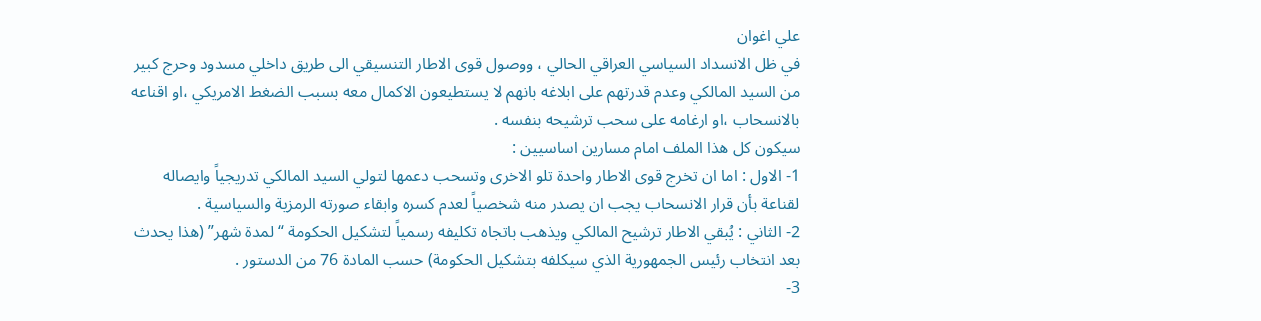علي اغوان
في ظل الانسداد السياسي العراقي الحالي ، ووصول قوى الاطار التنسيقي الى طريق داخلي مسدود وحرج كبير من السيد المالكي وعدم قدرتهم على ابلاغه بانهم لا يستطيعون الاكمال معه بسبب الضغط الامريكي ،او اقناعه بالانسحاب ،او ارغامه على سحب ترشيحه بنفسه .
سيكون كل هذا الملف امام مسارين اساسيين :
1- الاول : اما ان تخرج قوى الاطار واحدة تلو الاخرى وتسحب دعمها لتولي السيد المالكي تدريجياً وايصاله لقناعة بأن قرار الانسحاب يجب ان يصدر منه شخصياً لعدم كسره وابقاء صورته الرمزية والسياسية .
2- الثاني : يُبقي الاطار ترشيح المالكي ويذهب باتجاه تكليفه رسمياً لتشكيل الحكومة “لمدة شهر” (هذا يحدث بعد انتخاب رئيس الجمهورية الذي سيكلفه بتشكيل الحكومة) حسب المادة 76 من الدستور .
3-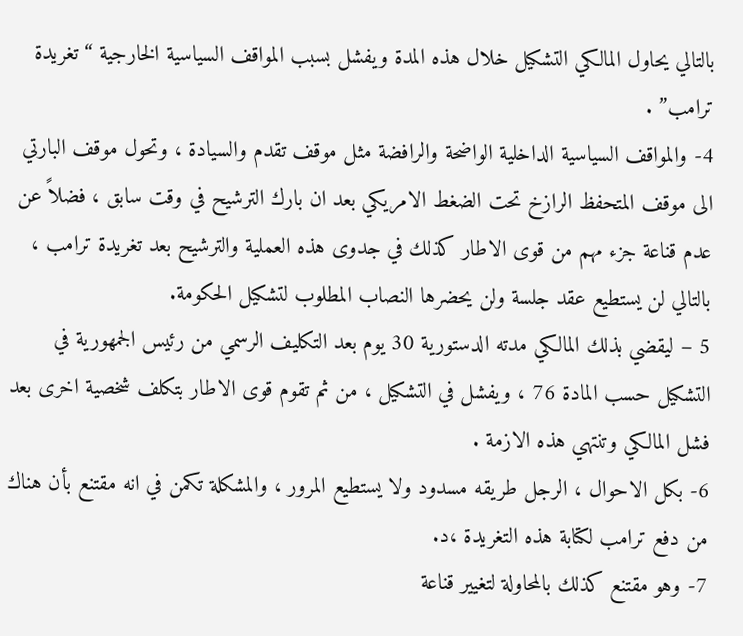بالتالي يحاول المالكي التشكيل خلال هذه المدة ويفشل بسبب المواقف السياسية الخارجية “تغريدة ترامب” .
4- والمواقف السياسية الداخلية الواضحة والرافضة مثل موقف تقدم والسيادة ، وتحول موقف البارتي الى موقف المتحفظ الرازخ تحت الضغط الامريكي بعد ان بارك الترشيح في وقت سابق ، فضلاً عن عدم قناعة جزء مهم من قوى الاطار كذلك في جدوى هذه العملية والترشيح بعد تغريدة ترامب ، بالتالي لن يستطيع عقد جلسة ولن يحضرها النصاب المطلوب لتشكيل الحكومة.
5 – ليقضي بذلك المالكي مدته الدستورية 30 يوم بعد التكليف الرسمي من رئيس الجمهورية في التشكيل حسب المادة 76 ، ويفشل في التشكيل ، من ثم تقوم قوى الاطار بتكلف شخصية اخرى بعد فشل المالكي وتنتهي هذه الازمة .
6- بكل الاحوال ، الرجل طريقه مسدود ولا يستطيع المرور ، والمشكلة تكمن في انه مقتنع بأن هناك من دفع ترامب لكتابة هذه التغريدة ،د.
7- وهو مقتنع كذلك بالمحاولة لتغيير قناعة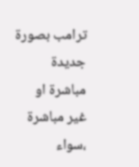ترامب بصورة جديدة مباشرة او غير مباشرة ،سواء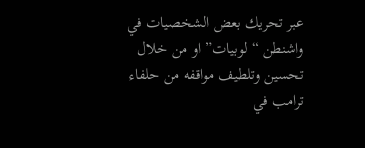عبر تحريك بعض الشخصيات في واشنطن “لوبيات” او من خلال تحسين وتلطيف مواقفه من حلفاء ترامب في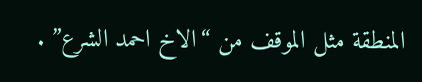المنطقة مثل الموقف من “الاخ احمد الشرع” .